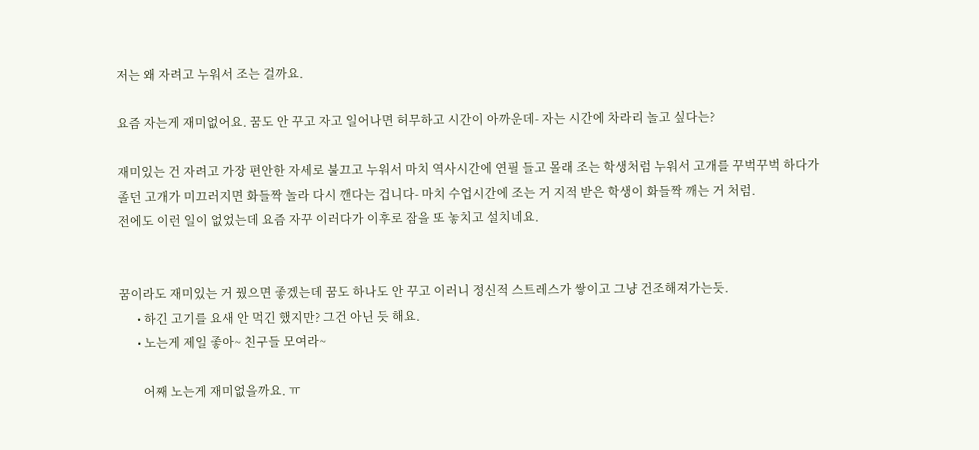저는 왜 자려고 누워서 조는 걸까요.

요즘 자는게 재미없어요. 꿈도 안 꾸고 자고 일어나면 허무하고 시간이 아까운데- 자는 시간에 차라리 놀고 싶다는?

재미있는 건 자려고 가장 편안한 자세로 불끄고 누워서 마치 역사시간에 연필 들고 몰래 조는 학생처럼 누워서 고개를 꾸벅꾸벅 하다가
졸던 고개가 미끄러지면 화들짝 놀라 다시 깬다는 겁니다- 마치 수업시간에 조는 거 지적 받은 학생이 화들짝 깨는 거 처럼.
전에도 이런 일이 없었는데 요즘 자꾸 이러다가 이후로 잠을 또 놓치고 설치네요.


꿈이라도 재미있는 거 꿨으면 좋겠는데 꿈도 하나도 안 꾸고 이러니 정신적 스트레스가 쌓이고 그냥 건조해져가는듯.
      • 하긴 고기를 요새 안 먹긴 했지만? 그건 아닌 듯 해요.
      • 노는게 제일 좋아~ 친구들 모여라~

        어째 노는게 재미없을까요. ㅠ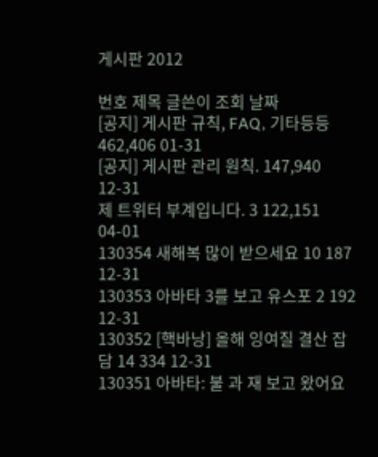게시판 2012

번호 제목 글쓴이 조회 날짜
[공지] 게시판 규칙, FAQ, 기타등등 462,406 01-31
[공지] 게시판 관리 원칙. 147,940 12-31
제 트위터 부계입니다. 3 122,151 04-01
130354 새해복 많이 받으세요 10 187 12-31
130353 아바타 3를 보고 유스포 2 192 12-31
130352 [핵바낭] 올해 잉여질 결산 잡담 14 334 12-31
130351 아바타: 불 과 재 보고 왔어요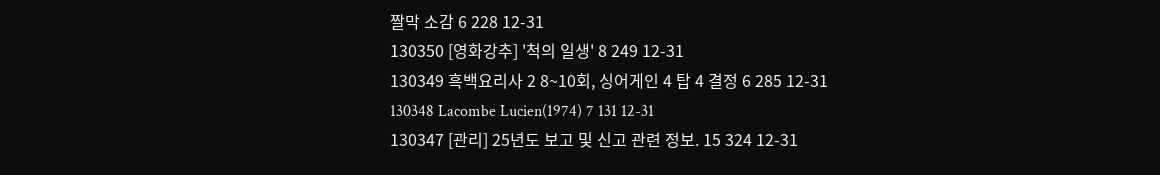짤막 소감 6 228 12-31
130350 [영화강추] '척의 일생' 8 249 12-31
130349 흑백요리사 2 8~10회, 싱어게인 4 탑 4 결정 6 285 12-31
130348 Lacombe Lucien(1974) 7 131 12-31
130347 [관리] 25년도 보고 및 신고 관련 정보. 15 324 12-31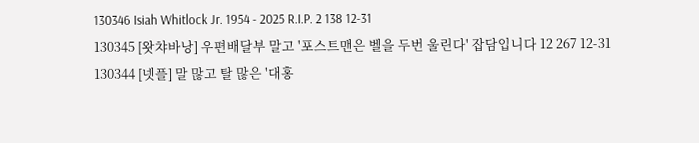130346 Isiah Whitlock Jr. 1954 - 2025 R.I.P. 2 138 12-31
130345 [왓챠바낭] 우편배달부 말고 '포스트맨은 벨을 두번 울린다' 잡담입니다 12 267 12-31
130344 [넷플] 말 많고 탈 많은 '대홍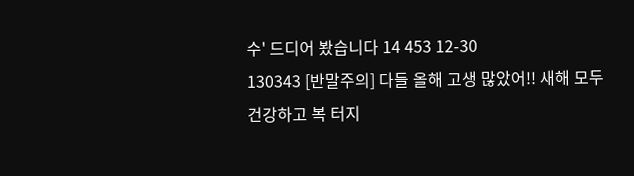수' 드디어 봤습니다 14 453 12-30
130343 [반말주의] 다들 올해 고생 많았어!! 새해 모두 건강하고 복 터지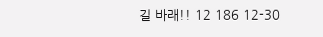길 바래!! 12 186 12-30